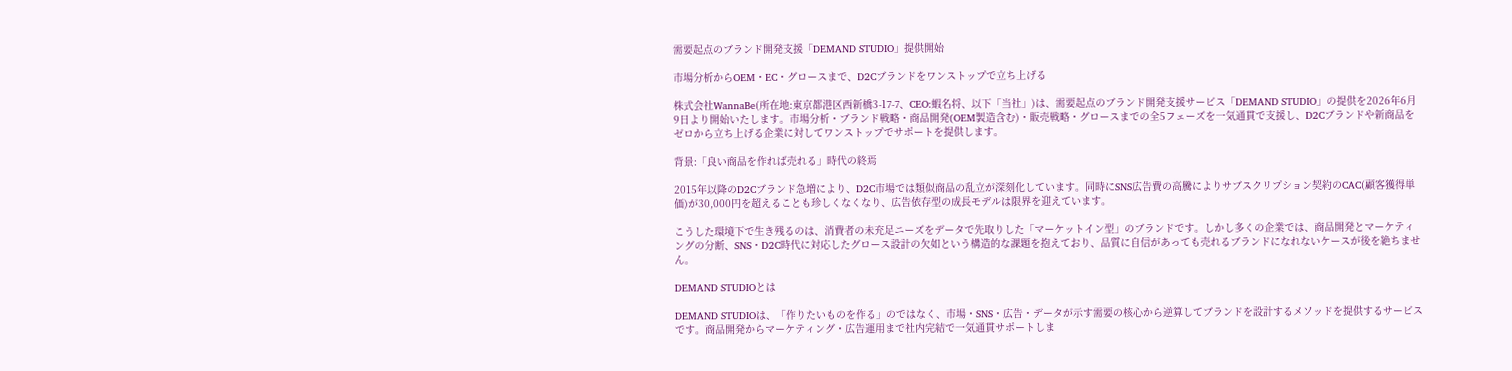需要起点のブランド開発支援「DEMAND STUDIO」提供開始

市場分析からOEM・EC・グロースまで、D2Cブランドをワンストップで立ち上げる

株式会社WannaBe(所在地:東京都港区西新橋3-17-7、CEO:蝦名将、以下「当社」)は、需要起点のブランド開発支援サービス「DEMAND STUDIO」の提供を2026年6月9日より開始いたします。市場分析・ブランド戦略・商品開発(OEM製造含む)・販売戦略・グロースまでの全5フェーズを一気通貫で支援し、D2Cブランドや新商品をゼロから立ち上げる企業に対してワンストップでサポートを提供します。

背景:「良い商品を作れば売れる」時代の終焉

2015年以降のD2Cブランド急増により、D2C市場では類似商品の乱立が深刻化しています。同時にSNS広告費の高騰によりサブスクリプション契約のCAC(顧客獲得単価)が30,000円を超えることも珍しくなくなり、広告依存型の成長モデルは限界を迎えています。

こうした環境下で生き残るのは、消費者の未充足ニーズをデータで先取りした「マーケットイン型」のブランドです。しかし多くの企業では、商品開発とマーケティングの分断、SNS・D2C時代に対応したグロース設計の欠如という構造的な課題を抱えており、品質に自信があっても売れるブランドになれないケースが後を絶ちません。

DEMAND STUDIOとは

DEMAND STUDIOは、「作りたいものを作る」のではなく、市場・SNS・広告・データが示す需要の核心から逆算してブランドを設計するメソッドを提供するサービスです。商品開発からマーケティング・広告運用まで社内完結で一気通貫サポートしま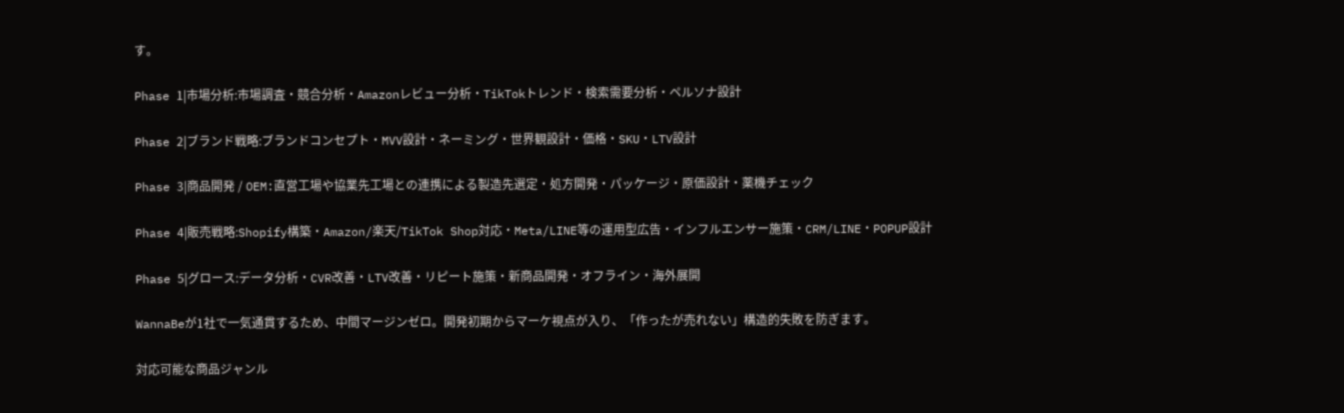す。

Phase 1|市場分析:市場調査・競合分析・Amazonレビュー分析・TikTokトレンド・検索需要分析・ペルソナ設計

Phase 2|ブランド戦略:ブランドコンセプト・MVV設計・ネーミング・世界観設計・価格・SKU・LTV設計

Phase 3|商品開発 / OEM:直営工場や協業先工場との連携による製造先選定・処方開発・パッケージ・原価設計・薬機チェック

Phase 4|販売戦略:Shopify構築・Amazon/楽天/TikTok Shop対応・Meta/LINE等の運用型広告・インフルエンサー施策・CRM/LINE・POPUP設計

Phase 5|グロース:データ分析・CVR改善・LTV改善・リピート施策・新商品開発・オフライン・海外展開

WannaBeが1社で一気通貫するため、中間マージンゼロ。開発初期からマーケ視点が入り、「作ったが売れない」構造的失敗を防ぎます。

対応可能な商品ジャンル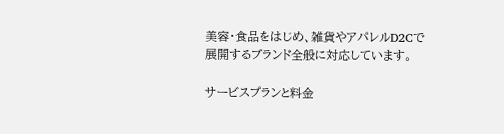美容・食品をはじめ、雑貨やアパレルD2Cで展開するブランド全般に対応しています。

サービスプランと料金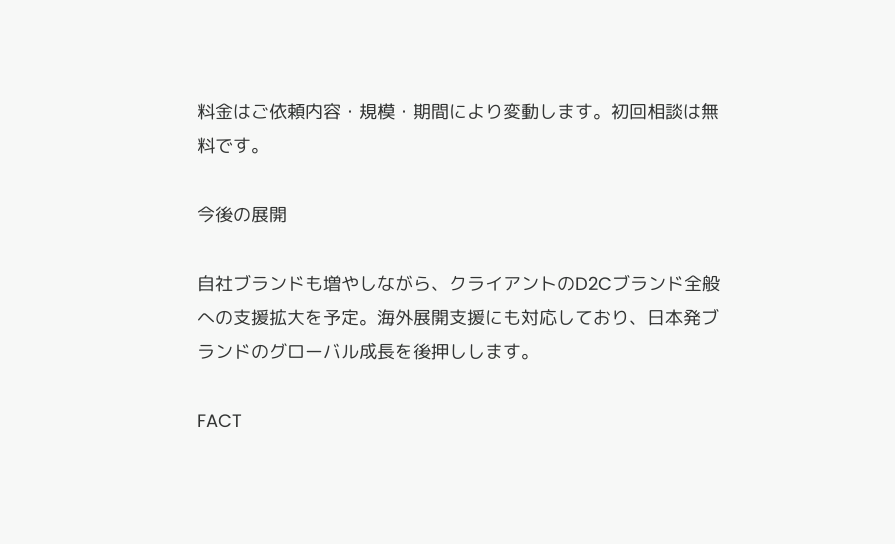料金はご依頼内容・規模・期間により変動します。初回相談は無料です。

今後の展開

自社ブランドも増やしながら、クライアントのD2Cブランド全般への支援拡大を予定。海外展開支援にも対応しており、日本発ブランドのグローバル成長を後押しします。

FACT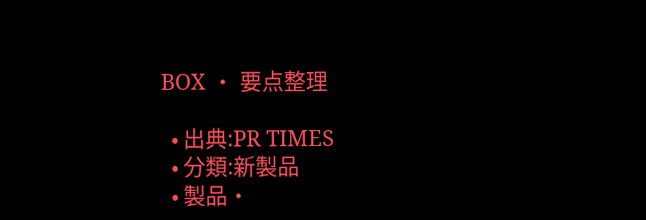BOX ・ 要点整理

  • 出典:PR TIMES
  • 分類:新製品
  • 製品・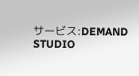サービス:DEMAND STUDIO